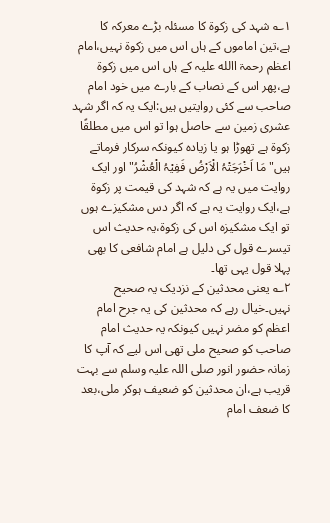۱؎ شہد کی زکوۃ کا مسئلہ بڑے معرکہ کا ہے،تین اماموں کے ہاں اس میں زکوۃ نہیں،امام اعظم رحمۃ االله علیہ کے ہاں اس میں زکوۃ ہے،پھر اس کے نصاب کے بارے میں خود امام صاحب سے کئی روایتیں ہیں:ایک یہ کہ اگر شہد عشری زمین سے حاصل ہوا تو اس میں مطلقًا زکوۃ ہے تھوڑا ہو یا زیادہ کیونکہ سرکار فرماتے ہیں"مَا اَخْرَجَتْہُ الْاَرْضُ فَفِیْہُ الْعُشْرُ"اور ایک روایت میں یہ ہے کہ شہد کی قیمت پر زکوۃ ہے،ایک روایت یہ ہے کہ اگر دس مشکیزے ہوں تو ایک مشکیزہ اس کی زکوۃ،یہ حدیث اس تیسرے قول کی دلیل ہے امام شافعی کا بھی پہلا قول یہی تھا۔
۲؎ یعنی محدثین کے نزدیک یہ صحیح نہیں۔خیال رہے کہ محدثین کی یہ جرح امام اعظم کو مضر نہیں کیونکہ یہ حدیث امام صاحب کو صحیح ملی تھی اس لیے کہ آپ کا زمانہ حضور انور صلی اللہ علیہ وسلم سے بہت قریب ہے،ان محدثین کو ضعیف ہوکر ملی،بعد کا ضعف امام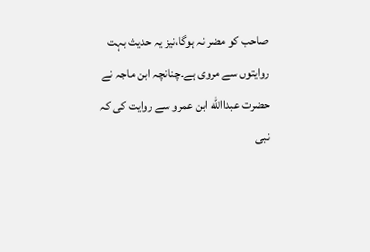صاحب کو مضر نہ ہوگا،نیز یہ حدیث بہت روایتوں سے مروی ہے۔چنانچہ ابن ماجہ نے حضرت عبداالله ابن عمرو سے روایت کی کہ نبی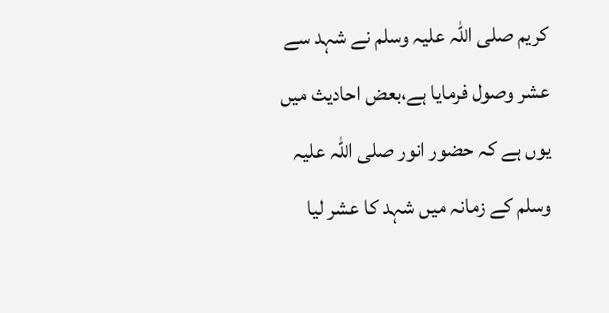کریم صلی اللہ علیہ وسلم نے شہد سے عشر وصول فرمایا ہے،بعض احادیث میں یوں ہے کہ حضور انور صلی اللہ علیہ وسلم کے زمانہ میں شہد کا عشر لیا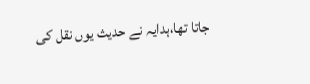جاتا تھا،ہدایہ نے حدیث یوں نقل کی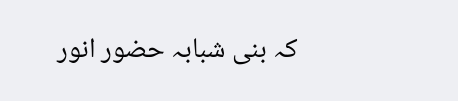کہ بنی شبابہ حضور انور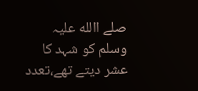صلے االله علیہ وسلم کو شہد کا عشر دیتے تھے،تعدد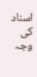اسناد کی وجہ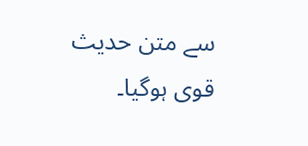سے متن حدیث قوی ہوگیا۔